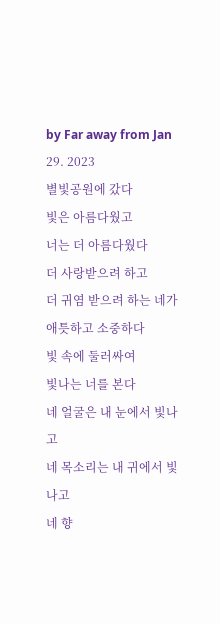by Far away from Jan 29. 2023
별빛공원에 갔다
빛은 아름다웠고
너는 더 아름다웠다
더 사랑받으려 하고
더 귀염 받으려 하는 네가
애틋하고 소중하다
빛 속에 둘러싸여
빛나는 너를 본다
네 얼굴은 내 눈에서 빛나고
네 목소리는 내 귀에서 빛나고
네 향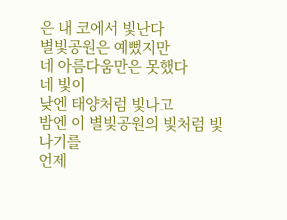은 내 코에서 빛난다
별빛공원은 예뻤지만
네 아름다움만은 못했다
네 빛이
낮엔 태양처럼 빛나고
밤엔 이 별빛공원의 빛처럼 빛나기를
언제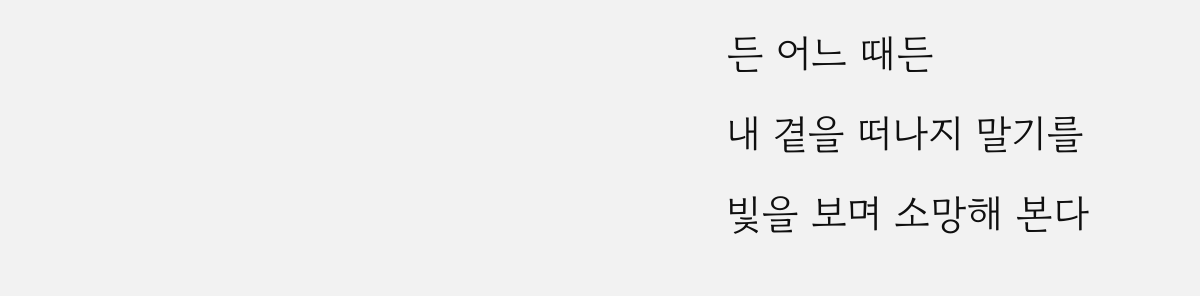든 어느 때든
내 곁을 떠나지 말기를
빛을 보며 소망해 본다